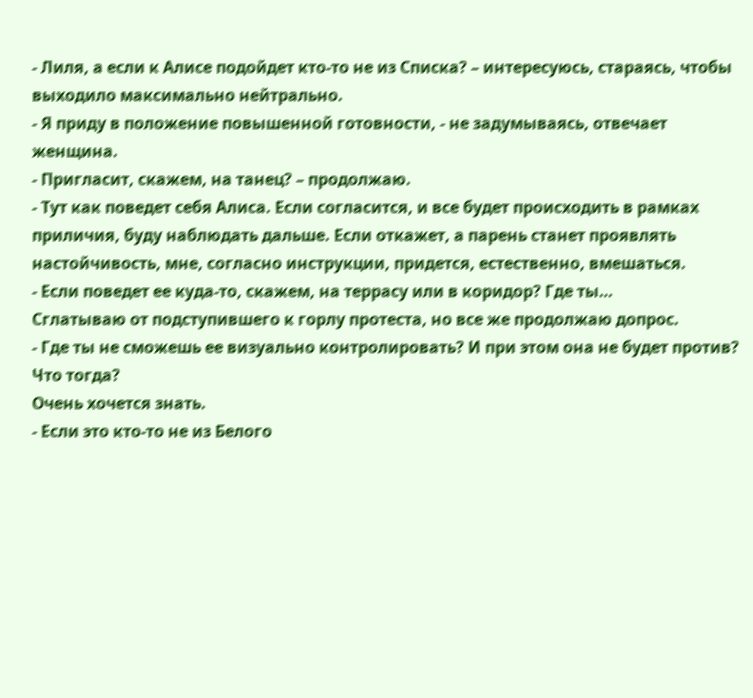- Лиля, а если к Алисе подойдет кто-то не из Списка? – интересуюсь, стараясь, чтобы выходило максимально нейтрально.
- Я приду в положение повышенной готовности, - не задумываясь, отвечает женщина.
- Пригласит, скажем, на танец? – продолжаю.
- Тут как поведет себя Алиса. Если согласится, и все будет происходить в рамках приличия, буду наблюдать дальше. Если откажет, а парень станет проявлять настойчивость, мне, согласно инструкции, придется, естественно, вмешаться.
- Если поведет ее куда-то, скажем, на террасу или в коридор? Где ты…
Сглатываю от подступившего к горлу протеста, но все же продолжаю допрос.
- Где ты не сможешь ее визуально контролировать? И при этом она не будет против?
Что тогда?
Очень хочется знать.
- Если это кто-то не из Белого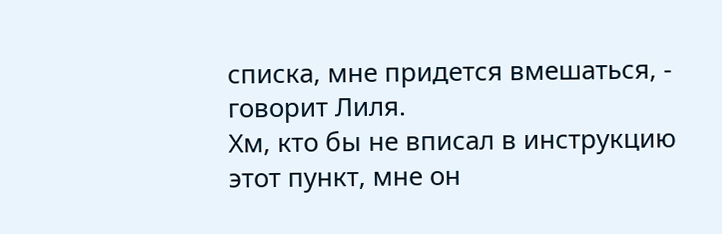списка, мне придется вмешаться, - говорит Лиля.
Хм, кто бы не вписал в инструкцию этот пункт, мне он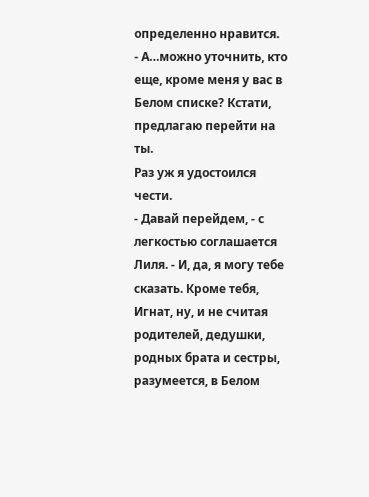определенно нравится.
- А…можно уточнить, кто еще, кроме меня у вас в Белом списке? Кстати, предлагаю перейти на ты.
Раз уж я удостоился чести.
- Давай перейдем, - с легкостью соглашается Лиля. - И, да, я могу тебе сказать. Кроме тебя, Игнат, ну, и не считая родителей, дедушки, родных брата и сестры, разумеется, в Белом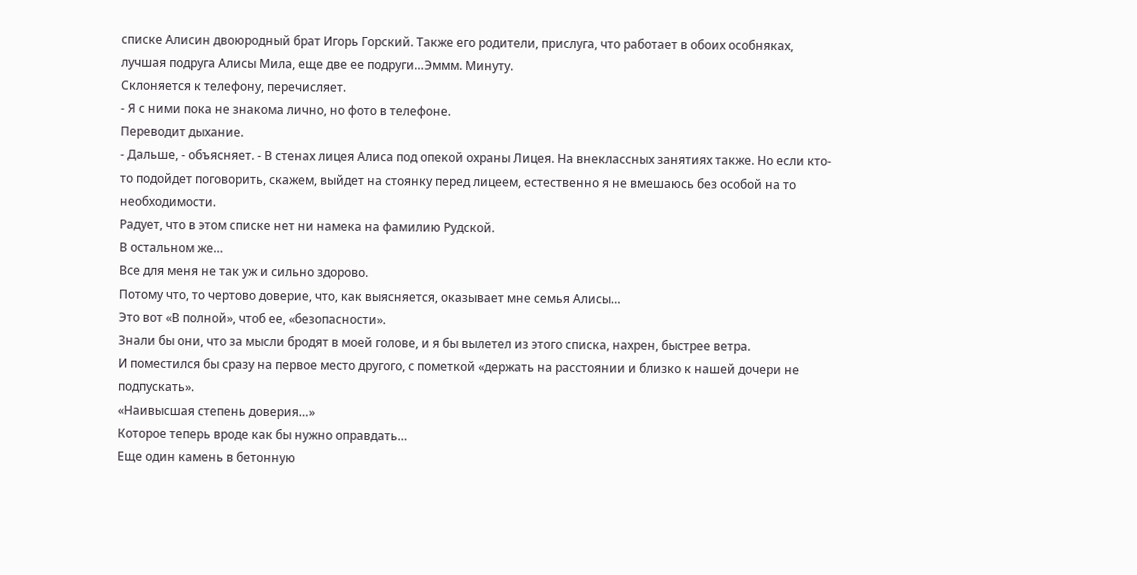списке Алисин двоюродный брат Игорь Горский. Также его родители, прислуга, что работает в обоих особняках, лучшая подруга Алисы Мила, еще две ее подруги…Эммм. Минуту.
Склоняется к телефону, перечисляет.
- Я с ними пока не знакома лично, но фото в телефоне.
Переводит дыхание.
- Дальше, - объясняет. - В стенах лицея Алиса под опекой охраны Лицея. На внеклассных занятиях также. Но если кто-то подойдет поговорить, скажем, выйдет на стоянку перед лицеем, естественно я не вмешаюсь без особой на то необходимости.
Радует, что в этом списке нет ни намека на фамилию Рудской.
В остальном же…
Все для меня не так уж и сильно здорово.
Потому что, то чертово доверие, что, как выясняется, оказывает мне семья Алисы…
Это вот «В полной», чтоб ее, «безопасности».
Знали бы они, что за мысли бродят в моей голове, и я бы вылетел из этого списка, нахрен, быстрее ветра.
И поместился бы сразу на первое место другого, с пометкой «держать на расстоянии и близко к нашей дочери не подпускать».
«Наивысшая степень доверия…»
Которое теперь вроде как бы нужно оправдать…
Еще один камень в бетонную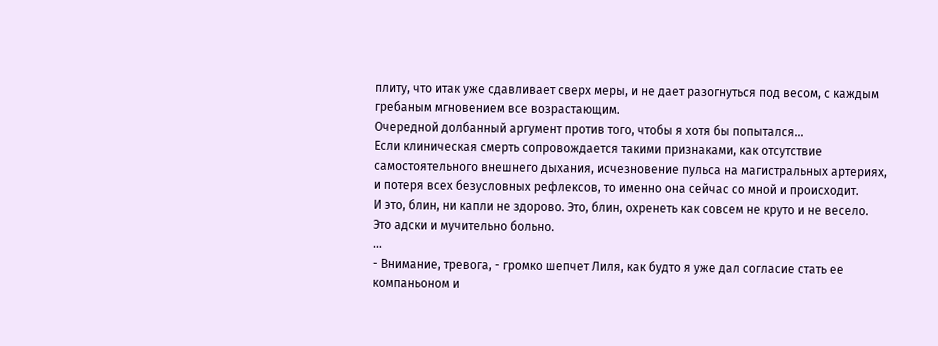плиту, что итак уже сдавливает сверх меры, и не дает разогнуться под весом, с каждым гребаным мгновением все возрастающим.
Очередной долбанный аргумент против того, чтобы я хотя бы попытался…
Если клиническая смерть сопровождается такими признаками, как отсутствие самостоятельного внешнего дыхания, исчезновение пульса на магистральных артериях, и потеря всех безусловных рефлексов, то именно она сейчас со мной и происходит.
И это, блин, ни капли не здорово. Это, блин, охренеть как совсем не круто и не весело.
Это адски и мучительно больно.
…
- Внимание, тревога, - громко шепчет Лиля, как будто я уже дал согласие стать ее компаньоном и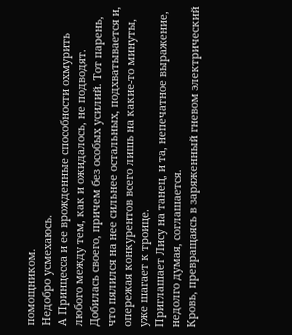помощником.
Недобро усмехаюсь.
А Принцесса и ее врожденные способности охмурить любого между тем, как и ожидалось, не подводят.
Добилась своего, причем без особых усилий. Тот парень, что пялился на нее сильнее остальных, подхватывается и, опережая конкурентов всего лишь на какие-то минуты, уже шагает к троице.
Приглашает Лису на танец, и та, непечатное выражение, недолго думая, соглашается.
Кровь, превращаясь в заряженный гневом электрический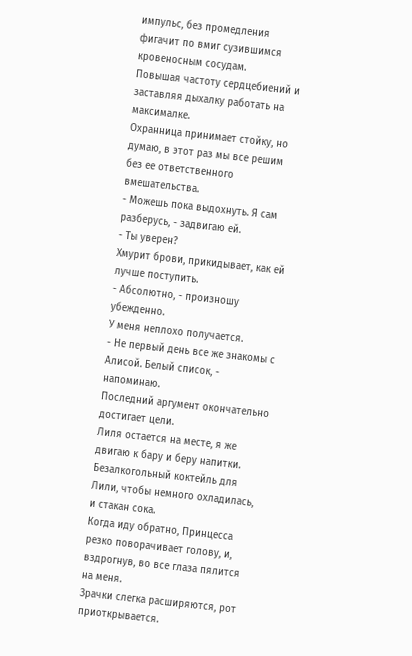импульс, без промедления фигачит по вмиг сузившимся кровеносным сосудам.
Повышая частоту сердцебиений и заставляя дыхалку работать на максималке.
Охранница принимает стойку, но думаю, в этот раз мы все решим без ее ответственного вмешательства.
- Можешь пока выдохнуть. Я сам разберусь, - задвигаю ей.
- Ты уверен?
Хмурит брови, прикидывает, как ей лучше поступить.
- Абсолютно, - произношу убежденно.
У меня неплохо получается.
- Не первый день все же знакомы с Алисой. Белый список, - напоминаю.
Последний аргумент окончательно достигает цели.
Лиля остается на месте, я же двигаю к бару и беру напитки.
Безалкогольный коктейль для Лили, чтобы немного охладилась, и стакан сока.
Когда иду обратно, Принцесса резко поворачивает голову, и, вздрогнув, во все глаза пялится на меня.
Зрачки слегка расширяются, рот приоткрывается.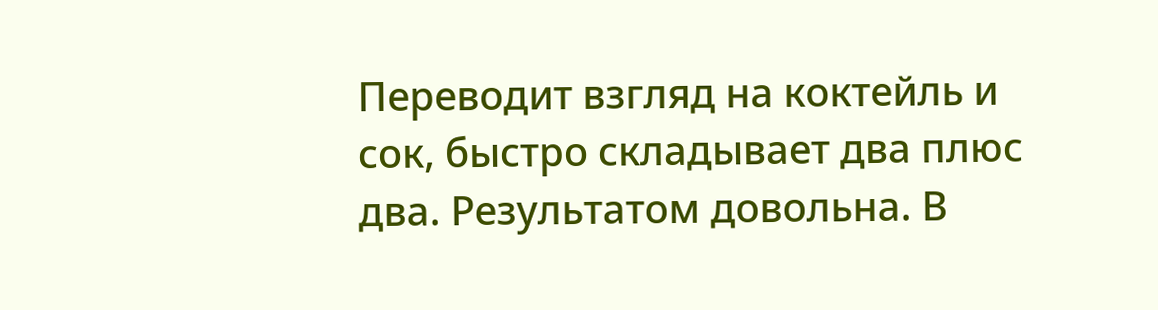Переводит взгляд на коктейль и сок, быстро складывает два плюс два. Результатом довольна. В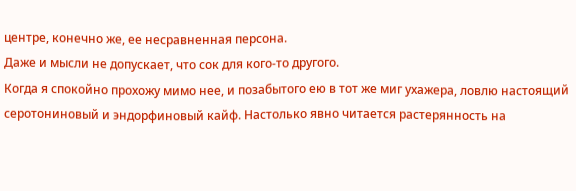центре, конечно же, ее несравненная персона.
Даже и мысли не допускает, что сок для кого-то другого.
Когда я спокойно прохожу мимо нее, и позабытого ею в тот же миг ухажера, ловлю настоящий серотониновый и эндорфиновый кайф. Настолько явно читается растерянность на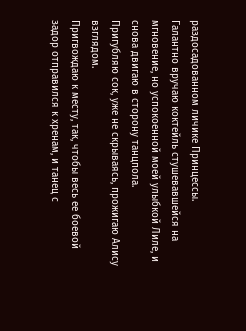раздосадованном личике Принцессы.
Галантно вручаю коктейль стушевавшейся на мгновение, но успокоенной моей улыбкой Лиле, и снова двигаю в сторону танцпола.
Пригубляю сок, уже не скрываясь, прожигаю Алису взглядом.
Пригвождаю к месту, так, чтобы весь ее боевой задор отправился к хренам, и танец с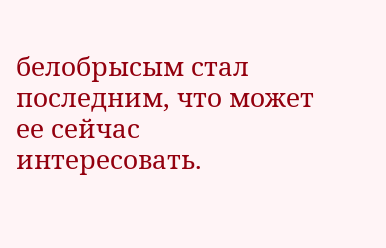белобрысым стал последним, что может ее сейчас интересовать.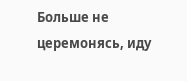Больше не церемонясь, иду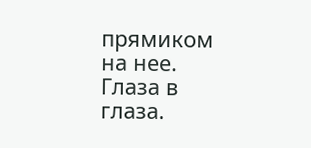прямиком на нее.
Глаза в глаза.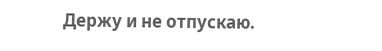Держу и не отпускаю.